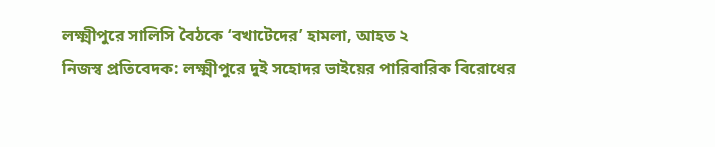লক্ষ্মীপুরে সালিসি বৈঠকে ‘বখাটেদের’ হামলা, আহত ২
নিজস্ব প্রতিবেদক: লক্ষ্মীপুরে দুই সহোদর ভাইয়ের পারিবারিক বিরোধের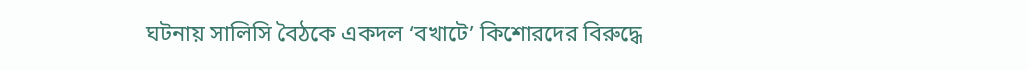ঘটনায় সালিসি বৈঠকে একদল ‘বখাটে’ কিশোরদের বিরুদ্ধে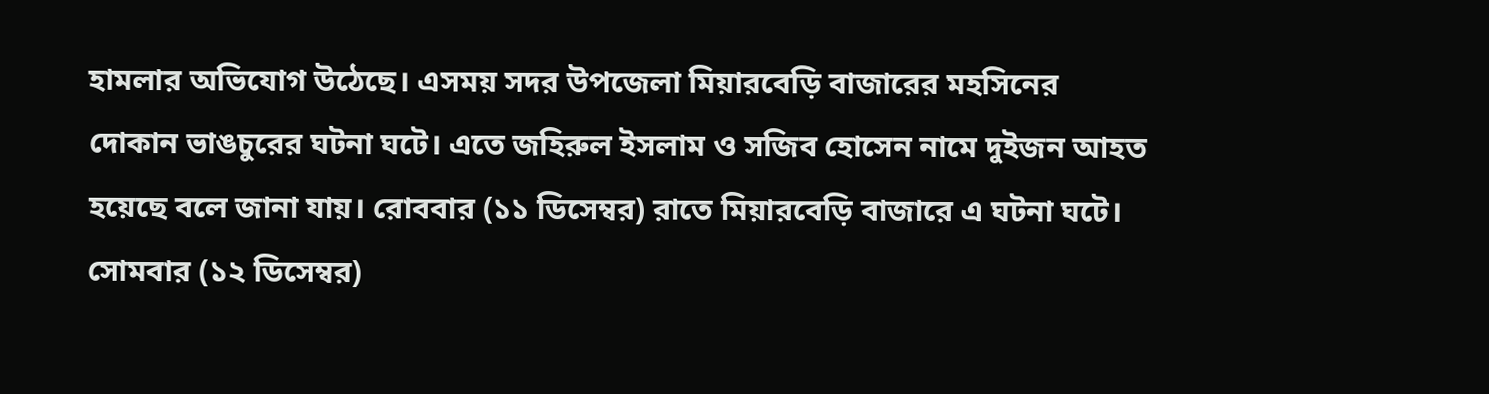হামলার অভিযোগ উঠেছে। এসময় সদর উপজেলা মিয়ারবেড়ি বাজারের মহসিনের দোকান ভাঙচুরের ঘটনা ঘটে। এতে জহিরুল ইসলাম ও সজিব হোসেন নামে দুইজন আহত হয়েছে বলে জানা যায়। রোববার (১১ ডিসেম্বর) রাতে মিয়ারবেড়ি বাজারে এ ঘটনা ঘটে। সোমবার (১২ ডিসেম্বর)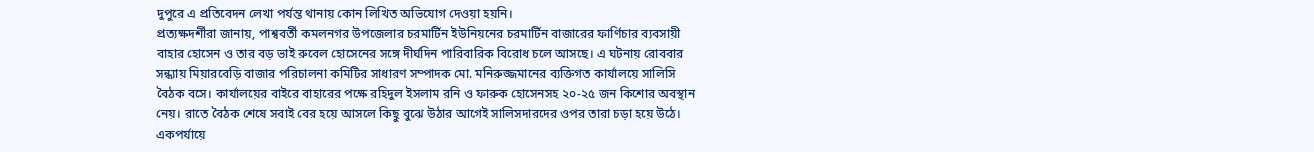দুপুরে এ প্রতিবেদন লেখা পর্যন্ত থানায় কোন লিখিত অভিযোগ দেওয়া হয়নি।
প্রত্যক্ষদর্শীরা জানায়, পাশ্ববর্তী কমলনগর উপজেলার চরমার্টিন ইউনিয়নের চরমার্টিন বাজারের ফার্ণিচার ব্যবসায়ী বাহার হোসেন ও তার বড় ভাই রুবেল হোসেনের সঙ্গে দীর্ঘদিন পারিবারিক বিরোধ চলে আসছে। এ ঘটনায় রোববার সন্ধ্যায় মিয়ারবেড়ি বাজার পরিচালনা কমিটির সাধারণ সম্পাদক মো. মনিরুজ্জমানের ব্যক্তিগত কার্যালয়ে সালিসি বৈঠক বসে। কার্যালয়ের বাইরে বাহারের পক্ষে রহিদুল ইসলাম রনি ও ফারুক হোসেনসহ ২০-২৫ জন কিশোর অবস্থান নেয়। রাতে বৈঠক শেষে সবাই বের হয়ে আসলে কিছু বুঝে উঠার আগেই সালিসদারদের ওপর তারা চড়া হয়ে উঠে। একপর্যায়ে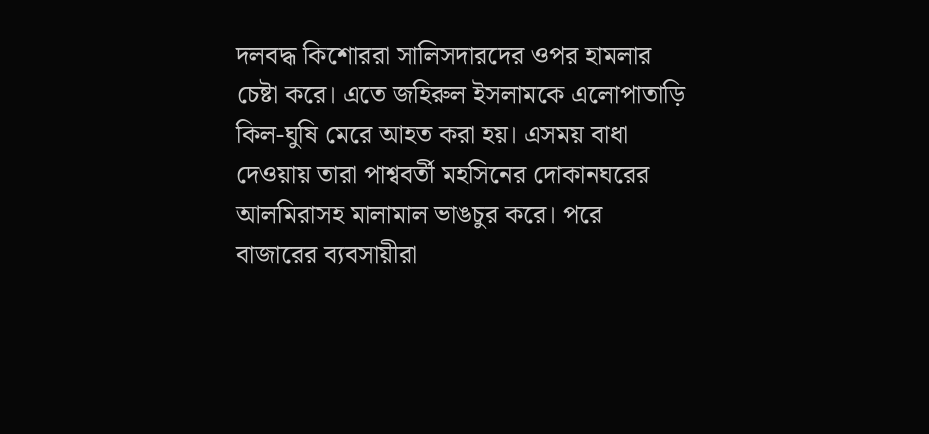দলবদ্ধ কিশোররা সালিসদারদের ওপর হামলার চেষ্টা করে। এতে জহিরুল ইসলামকে এলোপাতাড়ি কিল-ঘুষি মেরে আহত করা হয়। এসময় বাধা দেওয়ায় তারা পাশ্ববর্তী মহসিনের দোকানঘরের আলমিরাসহ মালামাল ভাঙচুর করে। পরে বাজারের ব্যবসায়ীরা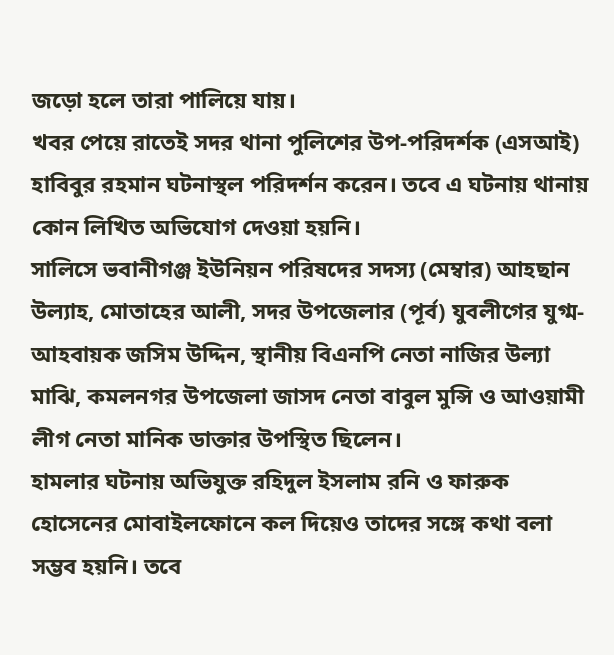জড়ো হলে তারা পালিয়ে যায়।
খবর পেয়ে রাতেই সদর থানা পুলিশের উপ-পরিদর্শক (এসআই) হাবিবুর রহমান ঘটনাস্থল পরিদর্শন করেন। তবে এ ঘটনায় থানায় কোন লিখিত অভিযোগ দেওয়া হয়নি।
সালিসে ভবানীগঞ্জ ইউনিয়ন পরিষদের সদস্য (মেম্বার) আহছান উল্যাহ, মোতাহের আলী, সদর উপজেলার (পূর্ব) যুবলীগের যুগ্ম-আহবায়ক জসিম উদ্দিন, স্থানীয় বিএনপি নেতা নাজির উল্যা মাঝি, কমলনগর উপজেলা জাসদ নেতা বাবুল মুন্সি ও আওয়ামী লীগ নেতা মানিক ডাক্তার উপস্থিত ছিলেন।
হামলার ঘটনায় অভিযুক্ত রহিদুল ইসলাম রনি ও ফারুক হোসেনের মোবাইলফোনে কল দিয়েও তাদের সঙ্গে কথা বলা সম্ভব হয়নি। তবে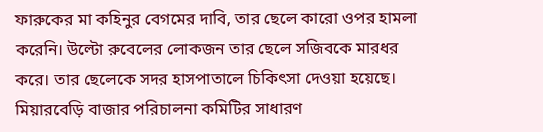ফারুকের মা কহিনুর বেগমের দাবি, তার ছেলে কারো ওপর হামলা করেনি। উল্টো রুবেলের লোকজন তার ছেলে সজিবকে মারধর করে। তার ছেলেকে সদর হাসপাতালে চিকিৎসা দেওয়া হয়েছে।
মিয়ারবেড়ি বাজার পরিচালনা কমিটির সাধারণ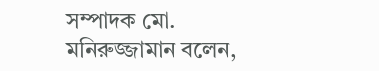সম্পাদক মো. মনিরুজ্জামান বলেন,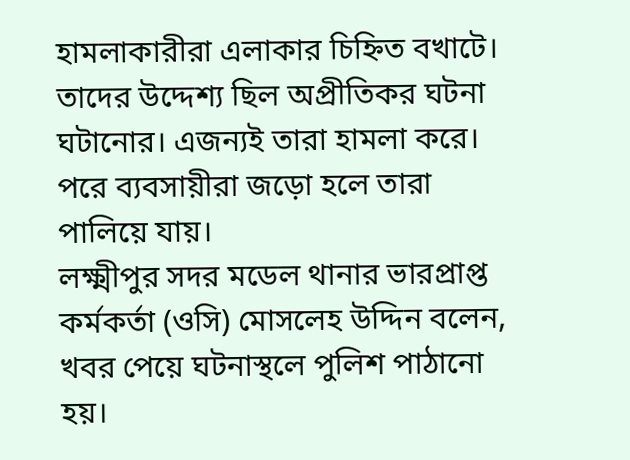হামলাকারীরা এলাকার চিহ্নিত বখাটে। তাদের উদ্দেশ্য ছিল অপ্রীতিকর ঘটনা ঘটানোর। এজন্যই তারা হামলা করে। পরে ব্যবসায়ীরা জড়ো হলে তারা পালিয়ে যায়।
লক্ষ্মীপুর সদর মডেল থানার ভারপ্রাপ্ত কর্মকর্তা (ওসি) মোসলেহ উদ্দিন বলেন, খবর পেয়ে ঘটনাস্থলে পুলিশ পাঠানো হয়।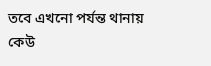তবে এখনো পর্যন্ত থানায় কেউ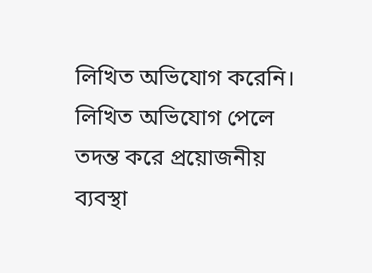লিখিত অভিযোগ করেনি। লিখিত অভিযোগ পেলে তদন্ত করে প্রয়োজনীয় ব্যবস্থা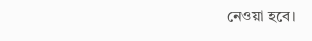নেওয়া হবে।